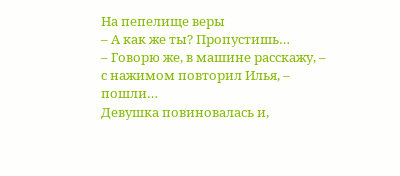На пепелище веры
– А как же ты? Пропустишь…
– Говорю же, в машине расскажу, – с нажимом повторил Илья, – пошли…
Девушка повиновалась и,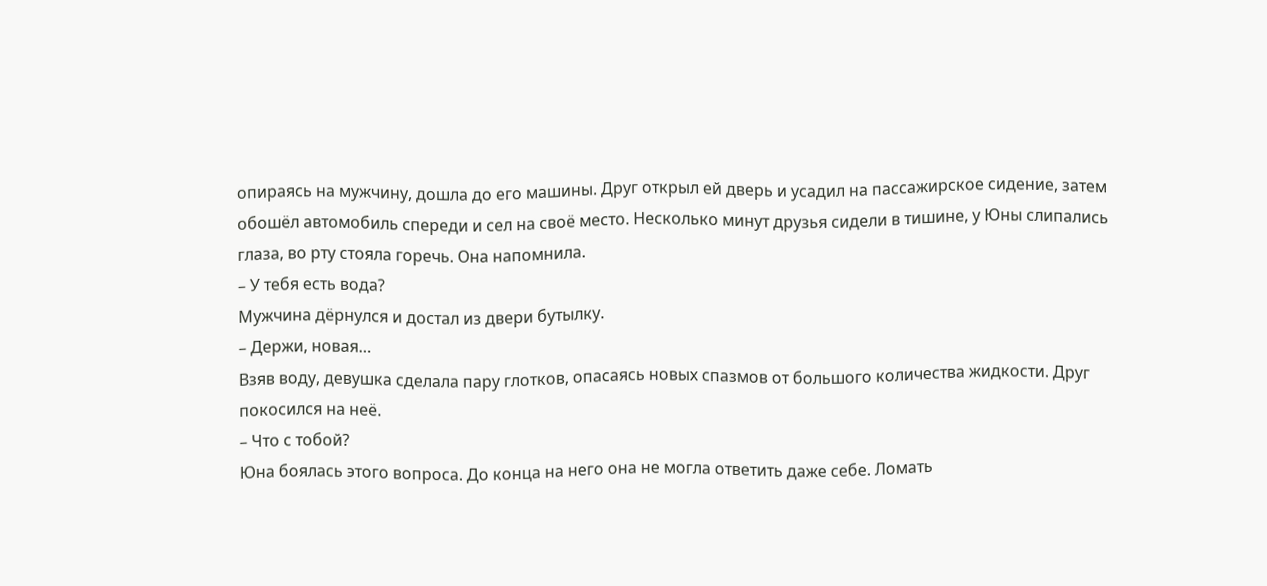опираясь на мужчину, дошла до его машины. Друг открыл ей дверь и усадил на пассажирское сидение, затем обошёл автомобиль спереди и сел на своё место. Несколько минут друзья сидели в тишине, у Юны слипались глаза, во рту стояла горечь. Она напомнила.
– У тебя есть вода?
Мужчина дёрнулся и достал из двери бутылку.
– Держи, новая…
Взяв воду, девушка сделала пару глотков, опасаясь новых спазмов от большого количества жидкости. Друг покосился на неё.
– Что с тобой?
Юна боялась этого вопроса. До конца на него она не могла ответить даже себе. Ломать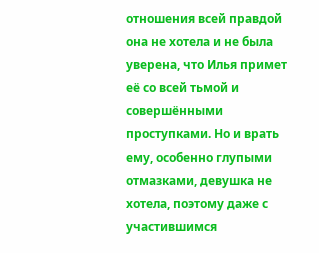отношения всей правдой она не хотела и не была уверена, что Илья примет её со всей тьмой и совершёнными проступками. Но и врать ему, особенно глупыми отмазками, девушка не хотела, поэтому даже с участившимся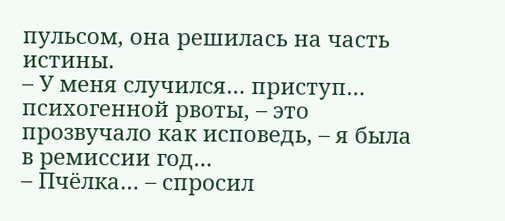пульсом, она решилась на часть истины.
– У меня случился… приступ… психогенной рвоты, – это прозвучало как исповедь, – я была в ремиссии год…
– Пчёлка… – спросил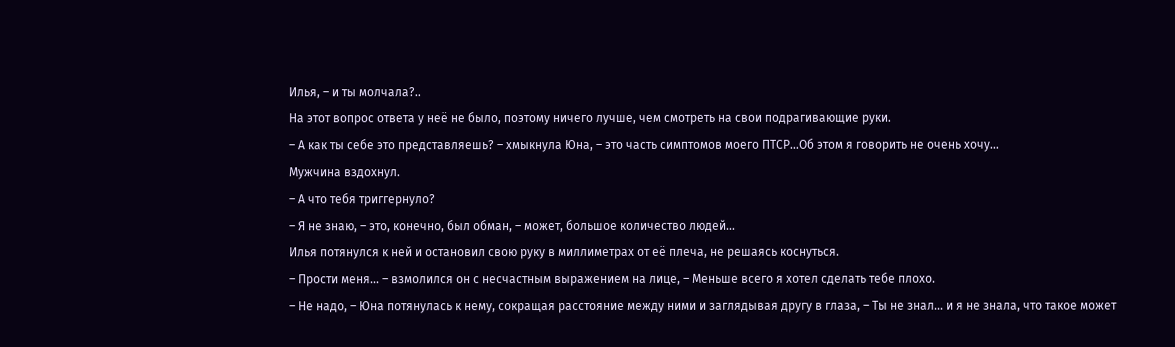Илья, – и ты молчала?..
На этот вопрос ответа у неё не было, поэтому ничего лучше, чем смотреть на свои подрагивающие руки.
– А как ты себе это представляешь? – хмыкнула Юна, – это часть симптомов моего ПТСР…Об этом я говорить не очень хочу…
Мужчина вздохнул.
– А что тебя триггернуло?
– Я не знаю, – это, конечно, был обман, – может, большое количество людей…
Илья потянулся к ней и остановил свою руку в миллиметрах от её плеча, не решаясь коснуться.
– Прости меня… – взмолился он с несчастным выражением на лице, – Меньше всего я хотел сделать тебе плохо.
– Не надо, – Юна потянулась к нему, сокращая расстояние между ними и заглядывая другу в глаза, – Ты не знал… и я не знала, что такое может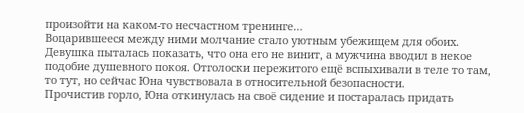произойти на каком-то несчастном тренинге…
Воцарившееся между ними молчание стало уютным убежищем для обоих. Девушка пыталась показать, что она его не винит, а мужчина вводил в некое подобие душевного покоя. Отголоски пережитого ещё вспыхивали в теле то там, то тут, но сейчас Юна чувствовала в относительной безопасности.
Прочистив горло, Юна откинулась на своё сидение и постаралась придать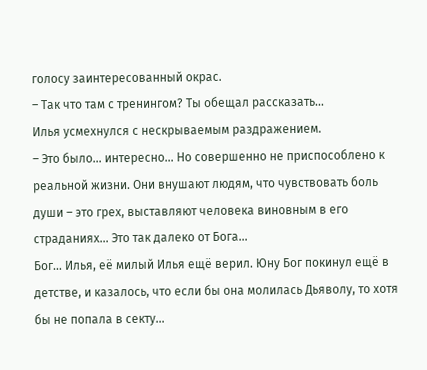голосу заинтересованный окрас.
– Так что там с тренингом? Ты обещал рассказать…
Илья усмехнулся с нескрываемым раздражением.
– Это было… интересно… Но совершенно не приспособлено к реальной жизни. Они внушают людям, что чувствовать боль души – это грех, выставляют человека виновным в его страданиях… Это так далеко от Бога…
Бог… Илья, её милый Илья ещё верил. Юну Бог покинул ещё в детстве, и казалось, что если бы она молилась Дьяволу, то хотя бы не попала в секту…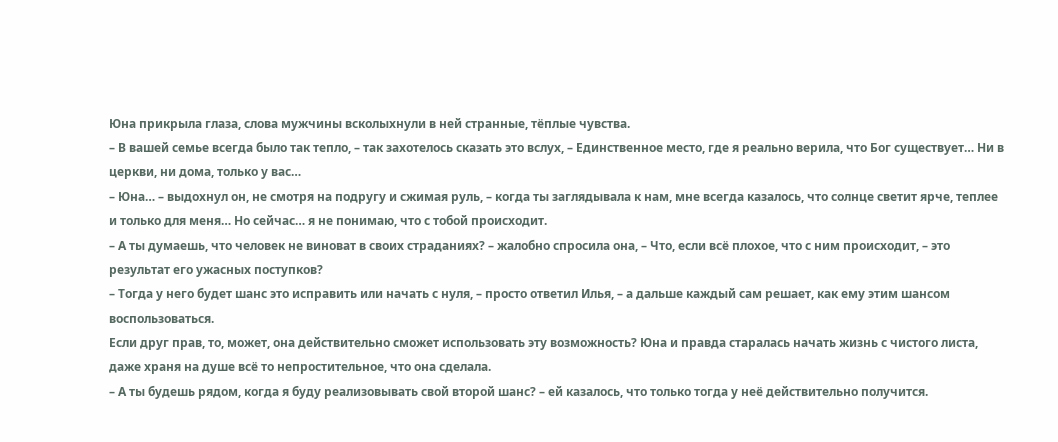Юна прикрыла глаза, слова мужчины всколыхнули в ней странные, тёплые чувства.
– В вашей семье всегда было так тепло, – так захотелось сказать это вслух, – Единственное место, где я реально верила, что Бог существует… Ни в церкви, ни дома, только у вас…
– Юна… – выдохнул он, не смотря на подругу и сжимая руль, – когда ты заглядывала к нам, мне всегда казалось, что солнце светит ярче, теплее и только для меня… Но сейчас… я не понимаю, что с тобой происходит.
– А ты думаешь, что человек не виноват в своих страданиях? – жалобно спросила она, – Что, если всё плохое, что с ним происходит, – это результат его ужасных поступков?
– Тогда у него будет шанс это исправить или начать с нуля, – просто ответил Илья, – а дальше каждый сам решает, как ему этим шансом воспользоваться.
Если друг прав, то, может, она действительно сможет использовать эту возможность? Юна и правда старалась начать жизнь с чистого листа, даже храня на душе всё то непростительное, что она сделала.
– А ты будешь рядом, когда я буду реализовывать свой второй шанс? – ей казалось, что только тогда у неё действительно получится.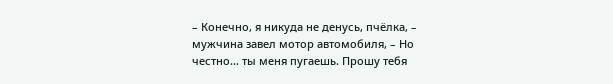– Конечно, я никуда не денусь, пчёлка, – мужчина завел мотор автомобиля, – Но честно… ты меня пугаешь. Прошу тебя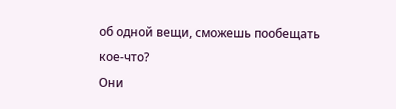об одной вещи, сможешь пообещать кое-что?
Они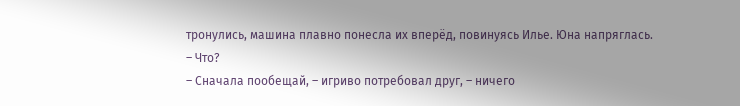тронулись, машина плавно понесла их вперёд, повинуясь Илье. Юна напряглась.
– Что?
– Сначала пообещай, – игриво потребовал друг, – ничего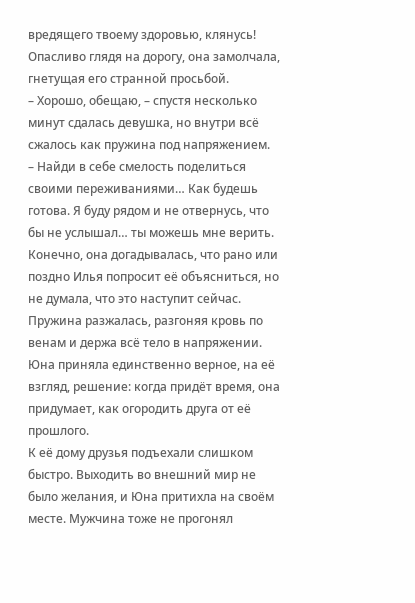вредящего твоему здоровью, клянусь!
Опасливо глядя на дорогу, она замолчала, гнетущая его странной просьбой.
– Хорошо, обещаю, – спустя несколько минут сдалась девушка, но внутри всё сжалось как пружина под напряжением.
– Найди в себе смелость поделиться своими переживаниями… Как будешь готова. Я буду рядом и не отвернусь, что бы не услышал… ты можешь мне верить.
Конечно, она догадывалась, что рано или поздно Илья попросит её объясниться, но не думала, что это наступит сейчас. Пружина разжалась, разгоняя кровь по венам и держа всё тело в напряжении. Юна приняла единственно верное, на её взгляд, решение: когда придёт время, она придумает, как огородить друга от её прошлого.
К её дому друзья подъехали слишком быстро. Выходить во внешний мир не было желания, и Юна притихла на своём месте. Мужчина тоже не прогонял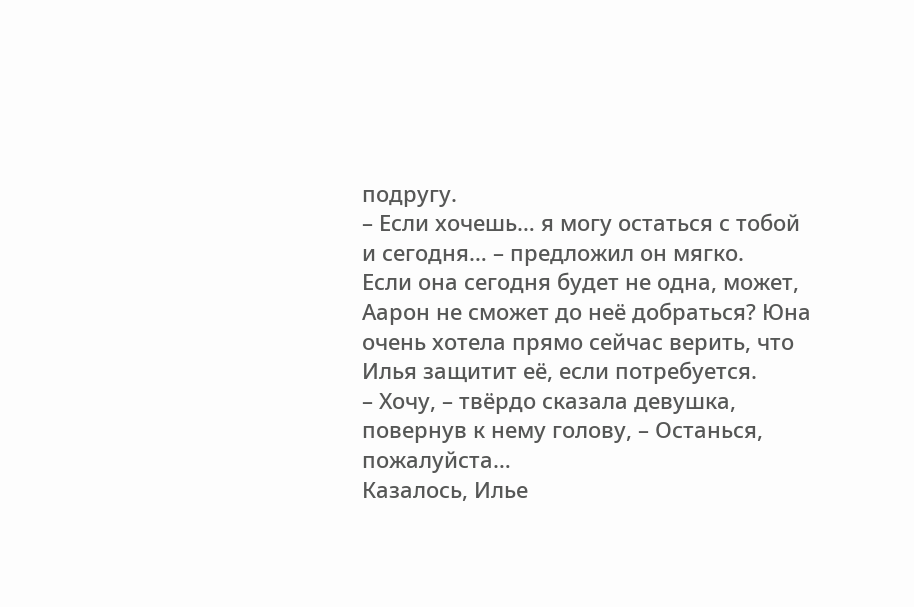подругу.
– Если хочешь… я могу остаться с тобой и сегодня… – предложил он мягко.
Если она сегодня будет не одна, может, Аарон не сможет до неё добраться? Юна очень хотела прямо сейчас верить, что Илья защитит её, если потребуется.
– Хочу, – твёрдо сказала девушка, повернув к нему голову, – Останься, пожалуйста…
Казалось, Илье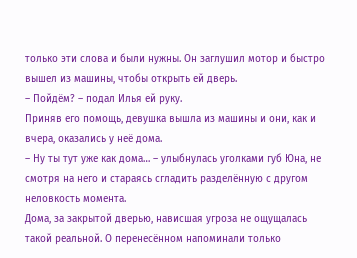только эти слова и были нужны. Он заглушил мотор и быстро вышел из машины, чтобы открыть ей дверь.
– Пойдём? – подал Илья ей руку.
Приняв его помощь, девушка вышла из машины и они, как и вчера, оказались у неё дома.
– Ну ты тут уже как дома… – улыбнулась уголками губ Юна, не смотря на него и стараясь сгладить разделённую с другом неловкость момента.
Дома, за закрытой дверью, нависшая угроза не ощущалась такой реальной. О перенесённом напоминали только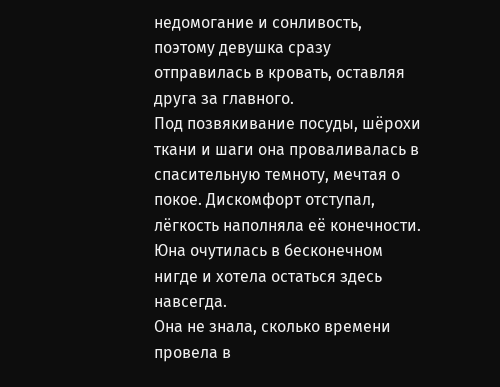недомогание и сонливость, поэтому девушка сразу отправилась в кровать, оставляя друга за главного.
Под позвякивание посуды, шёрохи ткани и шаги она проваливалась в спасительную темноту, мечтая о покое. Дискомфорт отступал, лёгкость наполняла её конечности. Юна очутилась в бесконечном нигде и хотела остаться здесь навсегда.
Она не знала, сколько времени провела в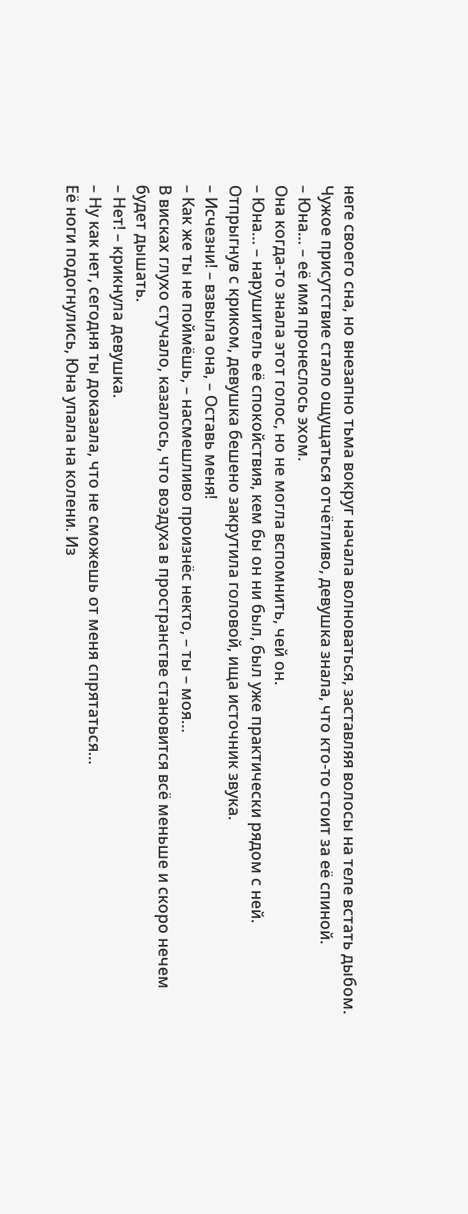неге своего сна, но внезапно тьма вокруг начала волноваться, заставляя волосы на теле встать дыбом. Чужое присутствие стало ощущаться отчётливо, девушка знала, что кто-то стоит за её спиной.
– Юна… – её имя пронеслось эхом.
Она когда-то знала этот голос, но не могла вспомнить, чей он.
– Юна… – нарушитель её спокойствия, кем бы он ни был, был уже практически рядом с ней.
Отпрыгнув с криком, девушка бешено закрутила головой, ища источник звука.
– Исчезни! – взвыла она, – Оставь меня!
– Как же ты не поймёшь, – насмешливо произнёс некто, – ты – моя…
В висках глухо стучало, казалось, что воздуха в пространстве становится всё меньше и скоро нечем будет дышать.
– Нет! – крикнула девушка.
– Ну как нет, сегодня ты доказала, что не сможешь от меня спрятаться…
Её ноги подогнулись, Юна упала на колени. Из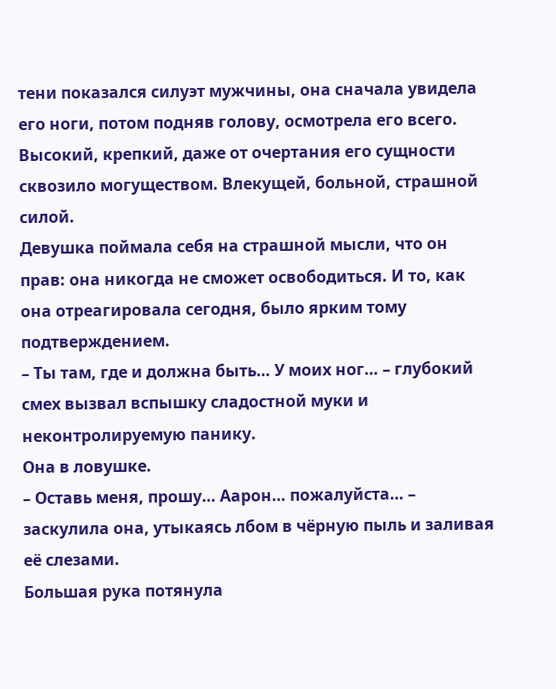тени показался силуэт мужчины, она сначала увидела его ноги, потом подняв голову, осмотрела его всего. Высокий, крепкий, даже от очертания его сущности сквозило могуществом. Влекущей, больной, страшной силой.
Девушка поймала себя на страшной мысли, что он прав: она никогда не сможет освободиться. И то, как она отреагировала сегодня, было ярким тому подтверждением.
– Ты там, где и должна быть… У моих ног… – глубокий смех вызвал вспышку сладостной муки и неконтролируемую панику.
Она в ловушке.
– Оставь меня, прошу… Аарон… пожалуйста… – заскулила она, утыкаясь лбом в чёрную пыль и заливая её слезами.
Большая рука потянула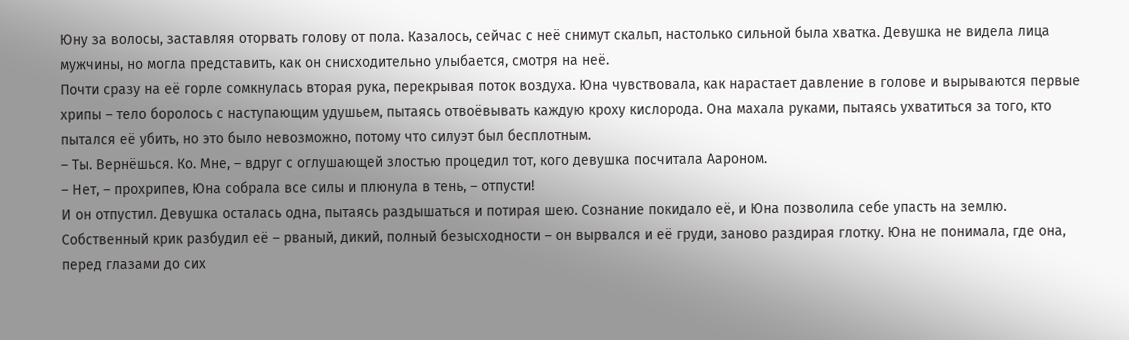Юну за волосы, заставляя оторвать голову от пола. Казалось, сейчас с неё снимут скальп, настолько сильной была хватка. Девушка не видела лица мужчины, но могла представить, как он снисходительно улыбается, смотря на неё.
Почти сразу на её горле сомкнулась вторая рука, перекрывая поток воздуха. Юна чувствовала, как нарастает давление в голове и вырываются первые хрипы – тело боролось с наступающим удушьем, пытаясь отвоёвывать каждую кроху кислорода. Она махала руками, пытаясь ухватиться за того, кто пытался её убить, но это было невозможно, потому что силуэт был бесплотным.
– Ты. Вернёшься. Ко. Мне, – вдруг с оглушающей злостью процедил тот, кого девушка посчитала Аароном.
– Нет, – прохрипев, Юна собрала все силы и плюнула в тень, – отпусти!
И он отпустил. Девушка осталась одна, пытаясь раздышаться и потирая шею. Сознание покидало её, и Юна позволила себе упасть на землю.
Собственный крик разбудил её – рваный, дикий, полный безысходности – он вырвался и её груди, заново раздирая глотку. Юна не понимала, где она, перед глазами до сих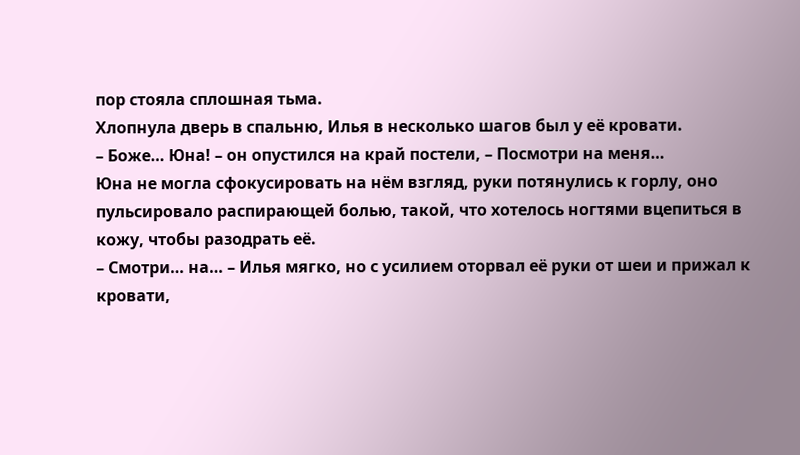пор стояла сплошная тьма.
Хлопнула дверь в спальню, Илья в несколько шагов был у её кровати.
– Боже… Юна! – он опустился на край постели, – Посмотри на меня…
Юна не могла сфокусировать на нём взгляд, руки потянулись к горлу, оно пульсировало распирающей болью, такой, что хотелось ногтями вцепиться в кожу, чтобы разодрать её.
– Смотри… на… – Илья мягко, но с усилием оторвал её руки от шеи и прижал к кровати,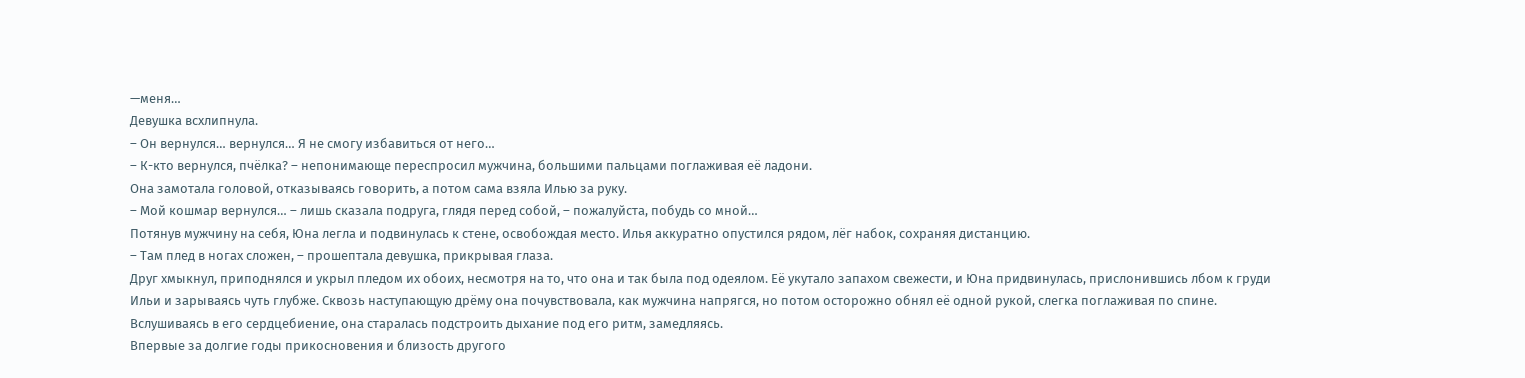—меня…
Девушка всхлипнула.
– Он вернулся… вернулся… Я не смогу избавиться от него…
– К-кто вернулся, пчёлка? – непонимающе переспросил мужчина, большими пальцами поглаживая её ладони.
Она замотала головой, отказываясь говорить, а потом сама взяла Илью за руку.
– Мой кошмар вернулся… – лишь сказала подруга, глядя перед собой, – пожалуйста, побудь со мной…
Потянув мужчину на себя, Юна легла и подвинулась к стене, освобождая место. Илья аккуратно опустился рядом, лёг набок, сохраняя дистанцию.
– Там плед в ногах сложен, – прошептала девушка, прикрывая глаза.
Друг хмыкнул, приподнялся и укрыл пледом их обоих, несмотря на то, что она и так была под одеялом. Её укутало запахом свежести, и Юна придвинулась, прислонившись лбом к груди Ильи и зарываясь чуть глубже. Сквозь наступающую дрёму она почувствовала, как мужчина напрягся, но потом осторожно обнял её одной рукой, слегка поглаживая по спине.
Вслушиваясь в его сердцебиение, она старалась подстроить дыхание под его ритм, замедляясь.
Впервые за долгие годы прикосновения и близость другого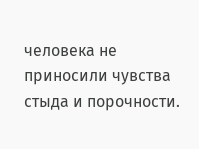человека не приносили чувства стыда и порочности.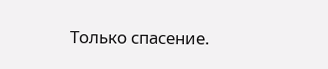Только спасение.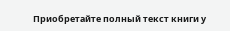Приобретайте полный текст книги у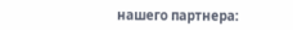нашего партнера: